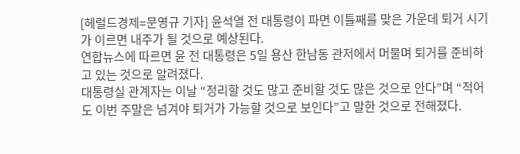[헤럴드경제=문영규 기자] 윤석열 전 대통령이 파면 이틀째를 맞은 가운데 퇴거 시기가 이르면 내주가 될 것으로 예상된다.
연합뉴스에 따르면 윤 전 대통령은 5일 용산 한남동 관저에서 머물며 퇴거를 준비하고 있는 것으로 알려졌다.
대통령실 관계자는 이날 “정리할 것도 많고 준비할 것도 많은 것으로 안다”며 “적어도 이번 주말은 넘겨야 퇴거가 가능할 것으로 보인다”고 말한 것으로 전해졌다.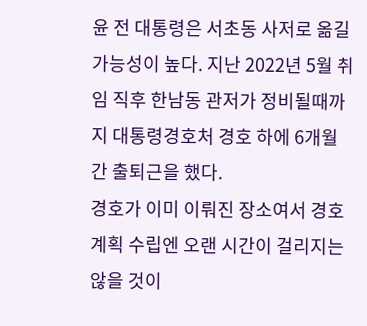윤 전 대통령은 서초동 사저로 옮길 가능성이 높다. 지난 2022년 5월 취임 직후 한남동 관저가 정비될때까지 대통령경호처 경호 하에 6개월 간 출퇴근을 했다.
경호가 이미 이뤄진 장소여서 경호 계획 수립엔 오랜 시간이 걸리지는 않을 것이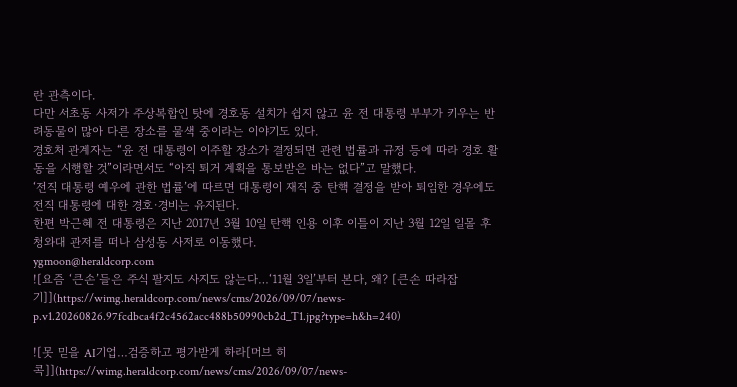란 관측이다.
다만 서초동 사저가 주상복합인 탓에 경호동 설치가 쉽지 않고 윤 전 대통령 부부가 키우는 반려동물이 많아 다른 장소를 물색 중이라는 이야기도 있다.
경호처 관계자는 “윤 전 대통령이 이주할 장소가 결정되면 관련 법률과 규정 등에 따라 경호 활동을 시행할 것”이라면서도 “아직 퇴거 계획을 통보받은 바는 없다”고 말했다.
‘전직 대통령 예우에 관한 법률’에 따르면 대통령이 재직 중 탄핵 결정을 받아 퇴임한 경우에도 전직 대통령에 대한 경호·경비는 유지된다.
한편 박근혜 전 대통령은 지난 2017년 3월 10일 탄핵 인용 이후 이틀이 지난 3월 12일 일몰 후 청와대 관저를 떠나 삼성동 사저로 이동했다.
ygmoon@heraldcorp.com
![요즘 ‘큰손’들은 주식 팔지도 사지도 않는다…‘11월 3일’부터 본다, 왜? [큰손 따라잡기]](https://wimg.heraldcorp.com/news/cms/2026/09/07/news-p.v1.20260826.97fcdbca4f2c4562acc488b50990cb2d_T1.jpg?type=h&h=240)

![못 믿을 AI기업…검증하고 평가받게 하라[머브 히콕]](https://wimg.heraldcorp.com/news/cms/2026/09/07/news-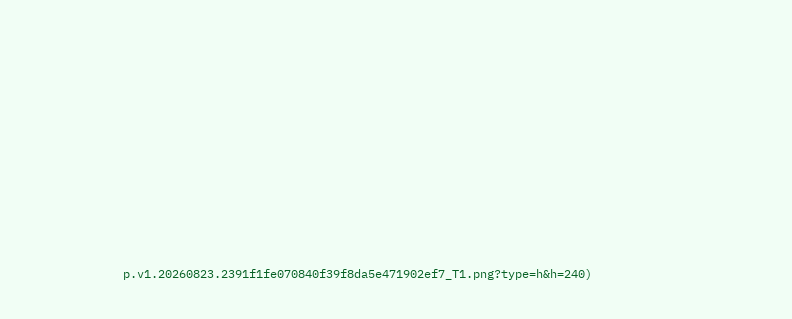p.v1.20260823.2391f1fe070840f39f8da5e471902ef7_T1.png?type=h&h=240)